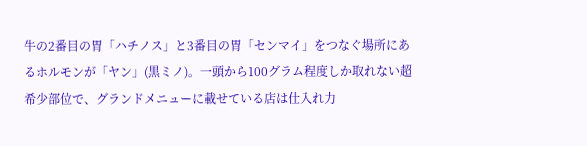牛の2番目の胃「ハチノス」と3番目の胃「センマイ」をつなぐ場所にあるホルモンが「ヤン」(黒ミノ)。一頭から100グラム程度しか取れない超希少部位で、グランドメニューに載せている店は仕入れ力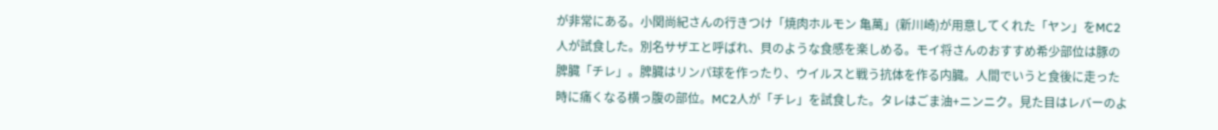が非常にある。小関尚紀さんの行きつけ「焼肉ホルモン 亀萬」(新川崎)が用意してくれた「ヤン」をMC2人が試食した。別名サザエと呼ばれ、貝のような食感を楽しめる。モイ将さんのおすすめ希少部位は豚の脾臓「チレ」。脾臓はリンパ球を作ったり、ウイルスと戦う抗体を作る内臓。人間でいうと食後に走った時に痛くなる横っ腹の部位。MC2人が「チレ」を試食した。タレはごま油+ニンニク。見た目はレバーのよ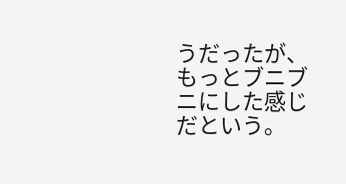うだったが、もっとブニブニにした感じだという。